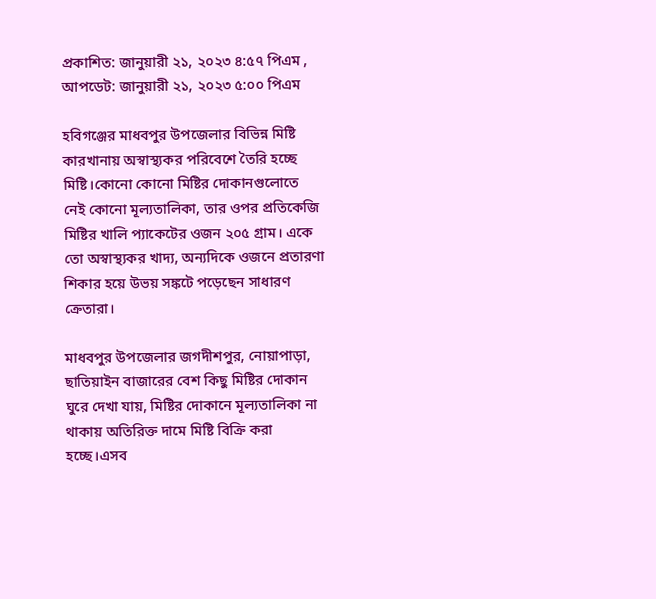প্রকাশিত: জানুয়ারী ২১, ২০২৩ ৪:৫৭ পিএম , আপডেট: জানুয়ারী ২১, ২০২৩ ৫:০০ পিএম

হবিগঞ্জের মাধবপুর উপজেলার বিভিন্ন মিষ্টি কারখানায় অস্বাস্থ্যকর পরিবেশে তৈরি হচ্ছে মিষ্টি।কোনো কোনো মিষ্টির দোকানগুলোতে নেই কোনো মূল্যতালিকা, তার ওপর প্রতিকেজি মিষ্টির খালি প্যাকেটের ওজন ২০৫ গ্রাম। একে তো অস্বাস্থ্যকর খাদ্য, অন্যদিকে ওজনে প্রতারণা শিকার হয়ে উভয় সঙ্কটে পড়েছেন সাধারণ ক্রেতারা।

মাধবপুর উপজেলার জগদীশপুর, নোয়াপাড়া, ছাতিয়াইন বাজারের বেশ কিছু মিষ্টির দোকান ঘুরে দেখা যায়, মিষ্টির দোকানে মূল্যতালিকা না থাকায় অতিরিক্ত দামে মিষ্টি বিক্রি করা হচ্ছে।এসব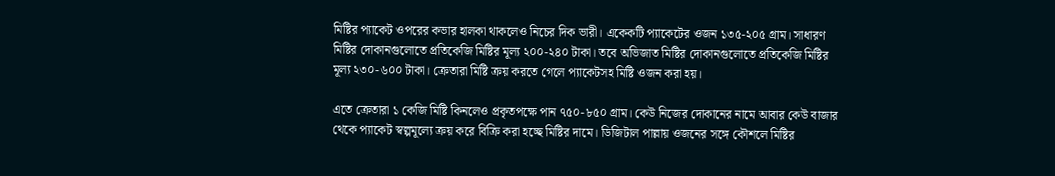মিষ্টির প্যাকেট ওপরের কভার হালকা থাকলেও নিচের দিক ভারী। একেকটি প্যাকেটের ওজন ১৩৫-২০৫ গ্রাম। সাধারণ মিষ্টির দোকানগুলোতে প্রতিকেজি মিষ্টির মূল্য ২০০-২৪০ টাকা। তবে অভিজাত মিষ্টির দোকানগুলোতে প্রতিকেজি মিষ্টির মূল্য ২৩০-৬০০ টাকা। ক্রেতারা মিষ্টি ক্রয় করতে গেলে প্যাকেটসহ মিষ্টি ওজন করা হয়।

এতে ক্রেতারা ১ কেজি মিষ্টি কিনলেও প্রকৃতপক্ষে পান ৭৫০-৮৫০ গ্রাম। কেউ নিজের দোকানের নামে আবার কেউ বাজার থেকে প্যাকেট স্বল্পমূল্যে ক্রয় করে বিক্রি করা হচ্ছে মিষ্টির দামে। ডিজিটাল পাল্লায় ওজনের সঙ্গে কৌশলে মিষ্টির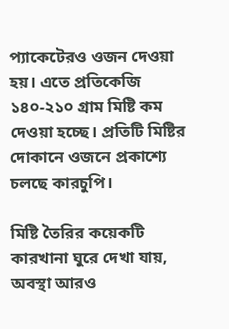প্যাকেটেরও ওজন দেওয়া হয়। এতে প্রতিকেজি ১৪০-২১০ গ্রাম মিষ্টি কম দেওয়া হচ্ছে। প্রতিটি মিষ্টির দোকানে ওজনে প্রকাশ্যে চলছে কারচুপি।

মিষ্টি তৈরির কয়েকটি কারখানা ঘুরে দেখা যায়, অবস্থা আরও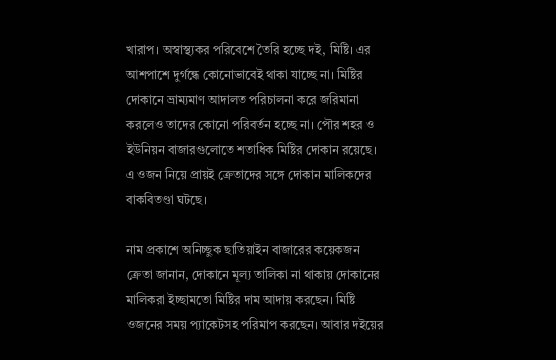খারাপ। অস্বাস্থ্যকর পরিবেশে তৈরি হচ্ছে দই, মিষ্টি। এর আশপাশে দুর্গন্ধে কোনোভাবেই থাকা যাচ্ছে না। মিষ্টির দোকানে ভ্রাম্যমাণ আদালত পরিচালনা করে জরিমানা করলেও তাদের কোনো পরিবর্তন হচ্ছে না। পৌর শহর ও ইউনিয়ন বাজারগুলোতে শতাধিক মিষ্টির দোকান রয়েছে। এ ওজন নিয়ে প্রায়ই ক্রেতাদের সঙ্গে দোকান মালিকদের বাকবিতণ্ডা ঘটছে।

নাম প্রকাশে অনিচ্ছুক ছাতিয়াইন বাজারের কয়েকজন ক্রেতা জানান, দোকানে মূল্য তালিকা না থাকায় দোকানের মালিকরা ইচ্ছামতো মিষ্টির দাম আদায় করছেন। মিষ্টি ওজনের সময় প্যাকেটসহ পরিমাপ করছেন। আবার দইয়ের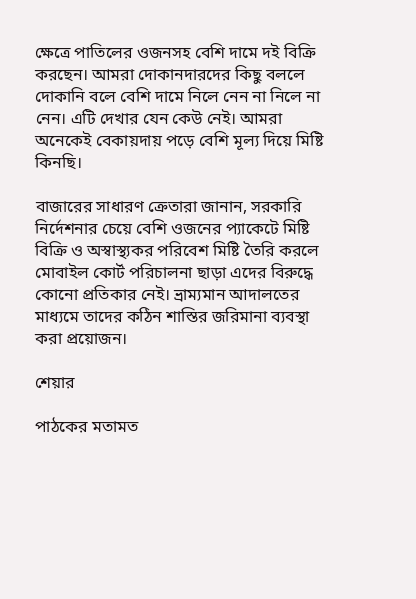ক্ষেত্রে পাতিলের ওজনসহ বেশি দামে দই বিক্রি করছেন। আমরা দোকানদারদের কিছু বললে দোকানি বলে বেশি দামে নিলে নেন না নিলে না নেন। এটি দেখার যেন কেউ নেই। আমরা অনেকেই বেকায়দায় পড়ে বেশি মূল্য দিয়ে মিষ্টি কিনছি।

বাজারের সাধারণ ক্রেতারা জানান, সরকারি নির্দেশনার চেয়ে বেশি ওজনের প্যাকেটে মিষ্টি বিক্রি ও অস্বাস্থ্যকর পরিবেশ মিষ্টি তৈরি করলে মোবাইল কোর্ট পরিচালনা ছাড়া এদের বিরুদ্ধে কোনো প্রতিকার নেই। ভ্রাম্যমান আদালতের মাধ্যমে তাদের কঠিন শাস্তির জরিমানা ব্যবস্থা করা প্রয়োজন।

শেয়ার

পাঠকের মতামত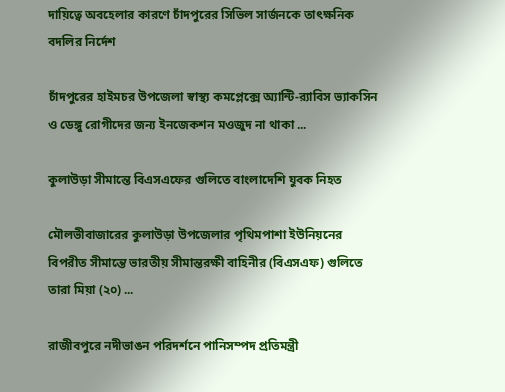দায়িত্বে অবহেলার কারণে চাঁদপুরের সিভিল সার্জনকে তাৎক্ষনিক বদলির নির্দেশ

চাঁদপুরের হাইমচর উপজেলা স্বাস্থ্য কমপ্লেক্সে অ্যান্টি-র‌্যাবিস ভ্যাকসিন ও ডেঙ্গু রোগীদের জন্য ইনজেকশন মওজুদ না থাকা ...

কুলাউড়া সীমান্তে বিএসএফের গুলিতে বাংলাদেশি যুবক নিহত

মৌলভীবাজারের কুলাউড়া উপজেলার পৃথিমপাশা ইউনিয়নের বিপরীত সীমান্তে ভারতীয় সীমান্তরক্ষী বাহিনীর (বিএসএফ) গুলিতে তারা মিয়া (২০) ...

রাজীবপুরে নদীভাঙন পরিদর্শনে পানিসম্পদ প্রতিমন্ত্রী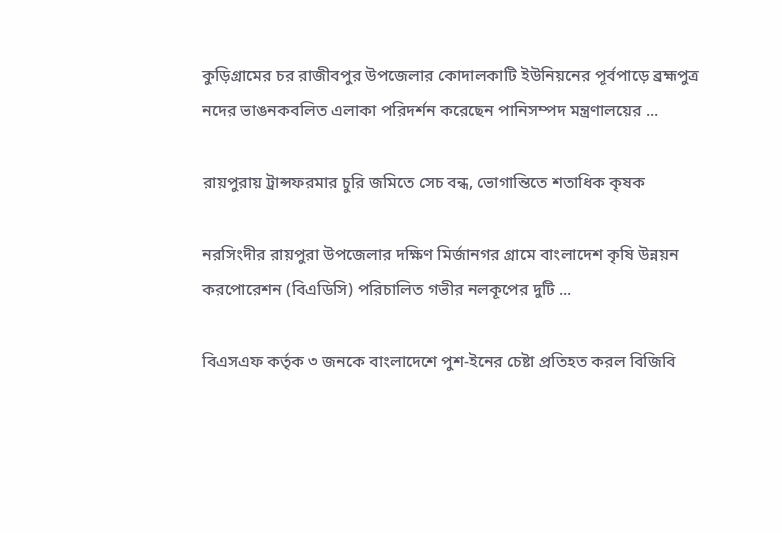কুড়িগ্রামের চর রাজীবপুর উপজেলার কোদালকাটি ইউনিয়নের পূর্বপাড়ে ব্রহ্মপুত্র নদের ভাঙনকবলিত এলাকা পরিদর্শন করেছেন পানিসম্পদ মন্ত্রণালয়ের ...

রায়পুরায় ট্রান্সফরমার চুরি জমিতে সেচ বন্ধ, ভোগান্তিতে শতাধিক কৃষক

নরসিংদীর রায়পুরা উপজেলার দক্ষিণ মির্জানগর গ্রামে বাংলাদেশ কৃষি উন্নয়ন করপোরেশন (বিএডিসি) পরিচালিত গভীর নলকূপের দুটি ...

বিএসএফ কর্তৃক ৩ জনকে বাংলাদেশে পুশ-ইনের চেষ্টা প্রতিহত করল বিজিবি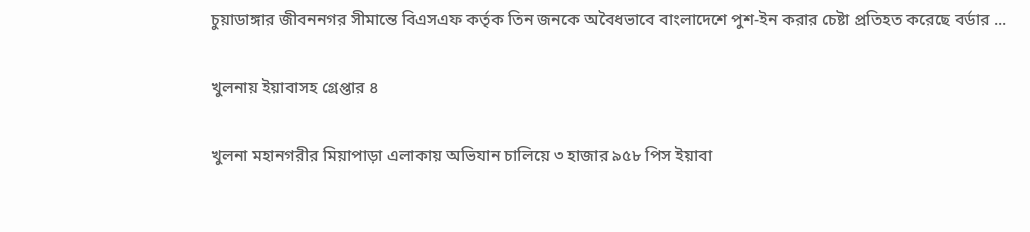চুয়াডাঙ্গার জীবননগর সীমান্তে বিএসএফ কর্তৃক তিন জনকে অবৈধভাবে বাংলাদেশে পুশ-ইন করার চেষ্টা প্রতিহত করেছে বর্ডার ...

খুলনায় ইয়াবাসহ গ্রেপ্তার ৪

খুলনা মহানগরীর মিয়াপাড়া এলাকায় অভিযান চালিয়ে ৩ হাজার ৯৫৮ পিস ইয়াবা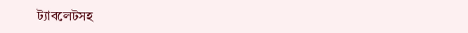ট্যাবলেটসহ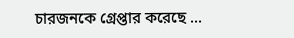চারজনকে গ্রেপ্তার করেছে ...